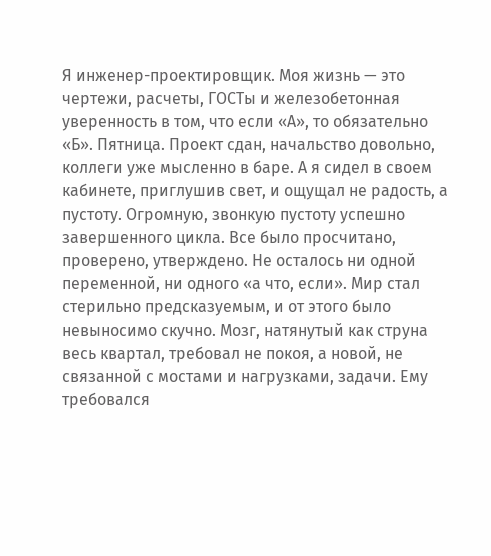Я инженер-проектировщик. Моя жизнь — это чертежи, расчеты, ГОСТы и железобетонная уверенность в том, что если «А», то обязательно «Б». Пятница. Проект сдан, начальство довольно, коллеги уже мысленно в баре. А я сидел в своем кабинете, приглушив свет, и ощущал не радость, а пустоту. Огромную, звонкую пустоту успешно завершенного цикла. Все было просчитано, проверено, утверждено. Не осталось ни одной переменной, ни одного «а что, если». Мир стал стерильно предсказуемым, и от этого было невыносимо скучно. Мозг, натянутый как струна весь квартал, требовал не покоя, а новой, не связанной с мостами и нагрузками, задачи. Ему требовался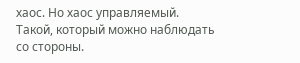хаос. Но хаос управляемый. Такой, который можно наблюдать со стороны.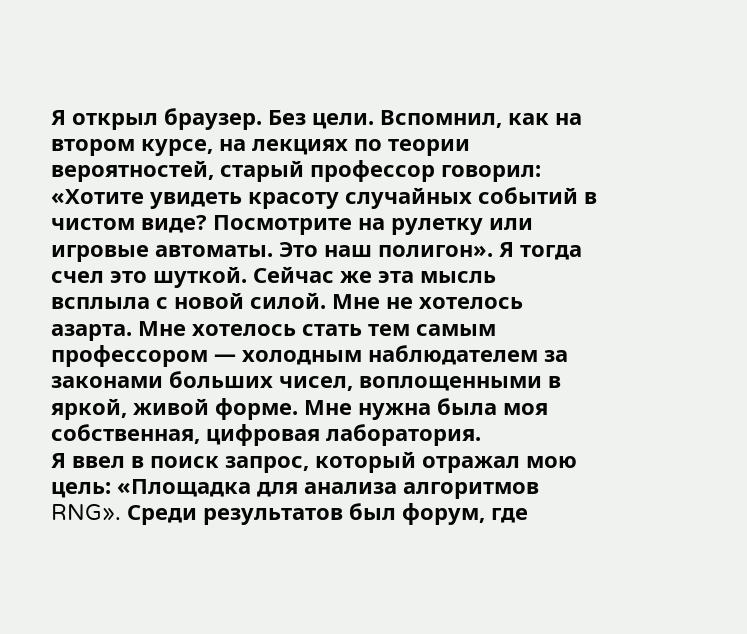Я открыл браузер. Без цели. Вспомнил, как на втором курсе, на лекциях по теории вероятностей, старый профессор говорил: «Хотите увидеть красоту случайных событий в чистом виде? Посмотрите на рулетку или игровые автоматы. Это наш полигон». Я тогда счел это шуткой. Сейчас же эта мысль всплыла с новой силой. Мне не хотелось азарта. Мне хотелось стать тем самым профессором — холодным наблюдателем за законами больших чисел, воплощенными в яркой, живой форме. Мне нужна была моя собственная, цифровая лаборатория.
Я ввел в поиск запрос, который отражал мою цель: «Площадка для анализа алгоритмов RNG». Среди результатов был форум, где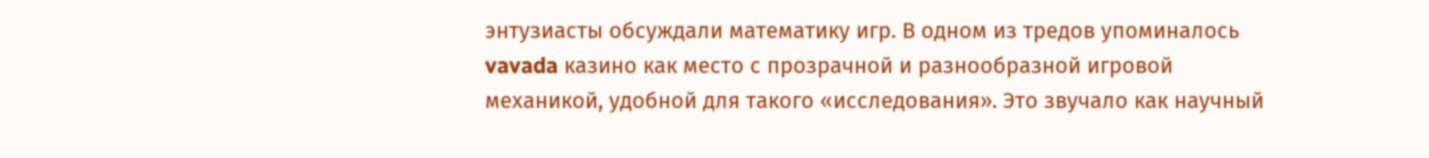энтузиасты обсуждали математику игр. В одном из тредов упоминалось vavada казино как место с прозрачной и разнообразной игровой механикой, удобной для такого «исследования». Это звучало как научный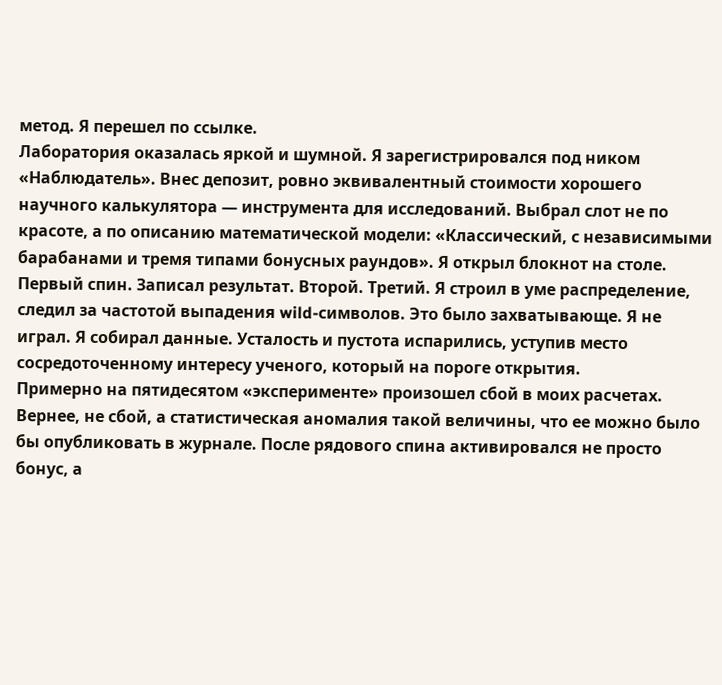метод. Я перешел по ссылке.
Лаборатория оказалась яркой и шумной. Я зарегистрировался под ником «Наблюдатель». Внес депозит, ровно эквивалентный стоимости хорошего научного калькулятора — инструмента для исследований. Выбрал слот не по красоте, а по описанию математической модели: «Классический, с независимыми барабанами и тремя типами бонусных раундов». Я открыл блокнот на столе. Первый спин. Записал результат. Второй. Третий. Я строил в уме распределение, следил за частотой выпадения wild-символов. Это было захватывающе. Я не играл. Я собирал данные. Усталость и пустота испарились, уступив место сосредоточенному интересу ученого, который на пороге открытия.
Примерно на пятидесятом «эксперименте» произошел сбой в моих расчетах. Вернее, не сбой, а статистическая аномалия такой величины, что ее можно было бы опубликовать в журнале. После рядового спина активировался не просто бонус, а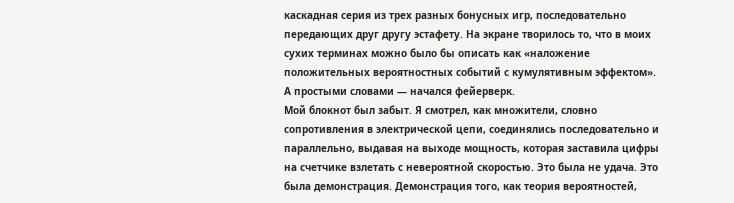каскадная серия из трех разных бонусных игр, последовательно передающих друг другу эстафету. На экране творилось то, что в моих сухих терминах можно было бы описать как «наложение положительных вероятностных событий с кумулятивным эффектом». А простыми словами — начался фейерверк.
Мой блокнот был забыт. Я смотрел, как множители, словно сопротивления в электрической цепи, соединялись последовательно и параллельно, выдавая на выходе мощность, которая заставила цифры на счетчике взлетать с невероятной скоростью. Это была не удача. Это была демонстрация. Демонстрация того, как теория вероятностей,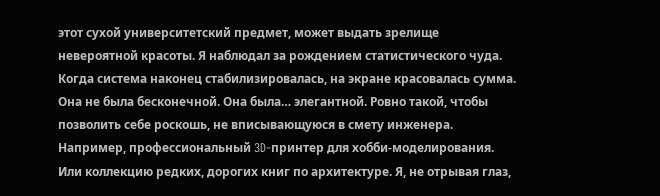этот сухой университетский предмет, может выдать зрелище невероятной красоты. Я наблюдал за рождением статистического чуда.
Когда система наконец стабилизировалась, на экране красовалась сумма. Она не была бесконечной. Она была… элегантной. Ровно такой, чтобы позволить себе роскошь, не вписывающуюся в смету инженера. Например, профессиональный 3D-принтер для хобби-моделирования. Или коллекцию редких, дорогих книг по архитектуре. Я, не отрывая глаз,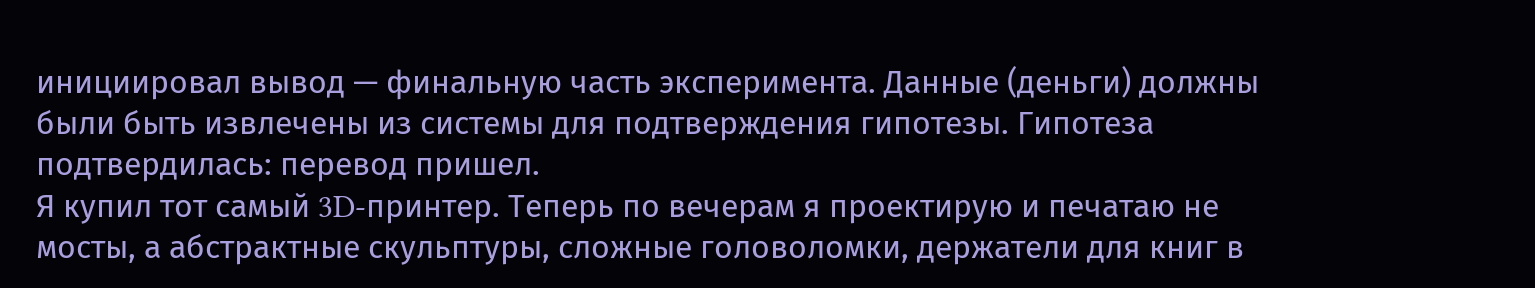инициировал вывод — финальную часть эксперимента. Данные (деньги) должны были быть извлечены из системы для подтверждения гипотезы. Гипотеза подтвердилась: перевод пришел.
Я купил тот самый 3D-принтер. Теперь по вечерам я проектирую и печатаю не мосты, а абстрактные скульптуры, сложные головоломки, держатели для книг в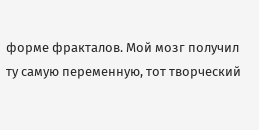форме фракталов. Мой мозг получил ту самую переменную, тот творческий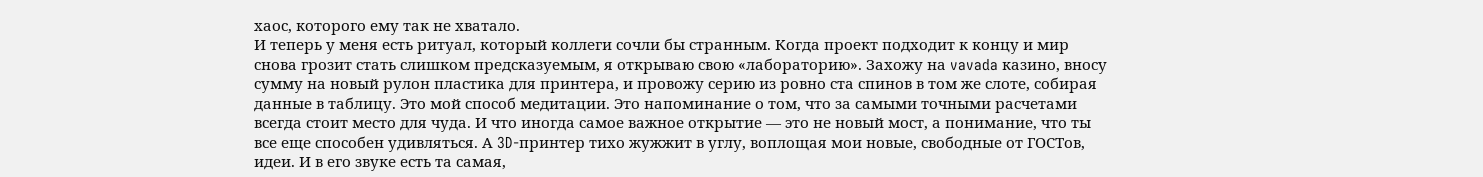хаос, которого ему так не хватало.
И теперь у меня есть ритуал, который коллеги сочли бы странным. Когда проект подходит к концу и мир снова грозит стать слишком предсказуемым, я открываю свою «лабораторию». Захожу на vavada казино, вносу сумму на новый рулон пластика для принтера, и провожу серию из ровно ста спинов в том же слоте, собирая данные в таблицу. Это мой способ медитации. Это напоминание о том, что за самыми точными расчетами всегда стоит место для чуда. И что иногда самое важное открытие — это не новый мост, а понимание, что ты все еще способен удивляться. А 3D-принтер тихо жужжит в углу, воплощая мои новые, свободные от ГОСТов, идеи. И в его звуке есть та самая,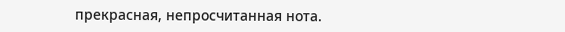прекрасная, непросчитанная нота.